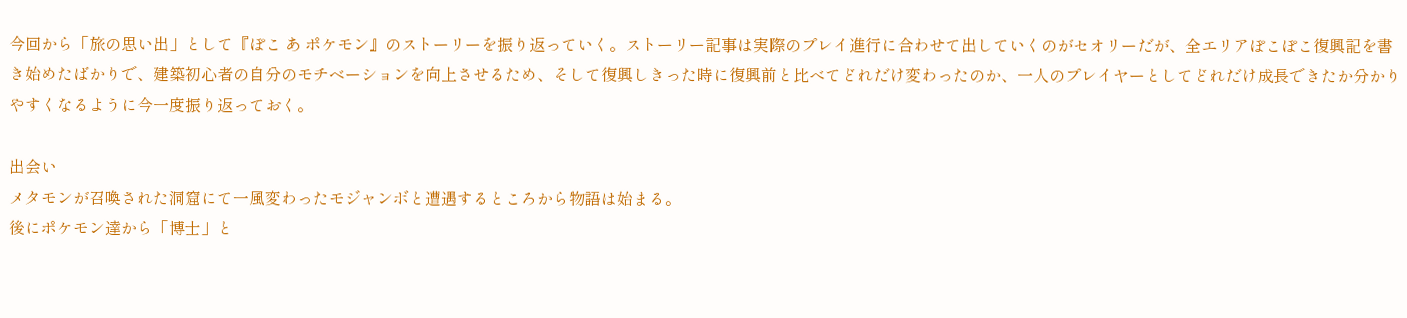今回から「旅の思い出」として『ぽこ あ ポケモン』のストーリーを振り返っていく。ストーリー記事は実際のプレイ進行に合わせて出していくのがセオリーだが、全エリアぽこぽこ復興記を書き始めたばかりで、建築初心者の自分のモチベーションを向上させるため、そして復興しきった時に復興前と比べてどれだけ変わったのか、一人のプレイヤーとしてどれだけ成長できたか分かりやすくなるように今一度振り返っておく。

出会い
メタモンが召喚された洞窟にて一風変わったモジャンボと遭遇するところから物語は始まる。
後にポケモン達から「博士」と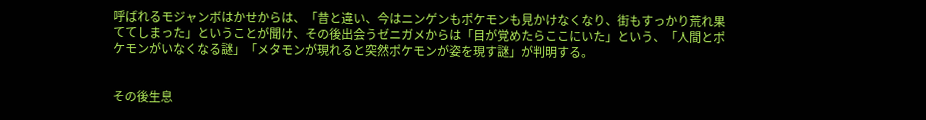呼ばれるモジャンボはかせからは、「昔と違い、今はニンゲンもポケモンも見かけなくなり、街もすっかり荒れ果ててしまった」ということが聞け、その後出会うゼニガメからは「目が覚めたらここにいた」という、「人間とポケモンがいなくなる謎」「メタモンが現れると突然ポケモンが姿を現す謎」が判明する。


その後生息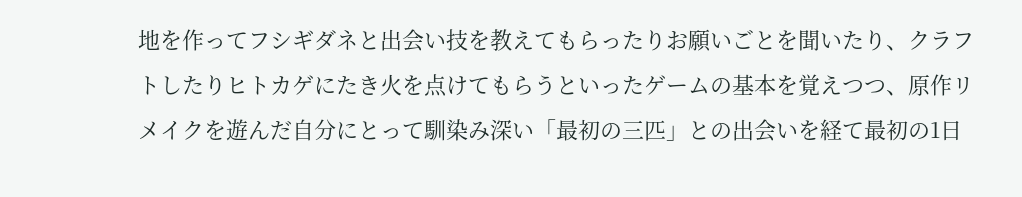地を作ってフシギダネと出会い技を教えてもらったりお願いごとを聞いたり、クラフトしたりヒトカゲにたき火を点けてもらうといったゲームの基本を覚えつつ、原作リメイクを遊んだ自分にとって馴染み深い「最初の三匹」との出会いを経て最初の1日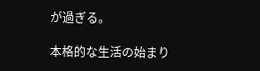が過ぎる。

本格的な生活の始まり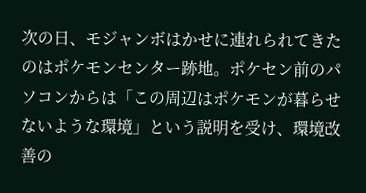次の日、モジャンボはかせに連れられてきたのはポケモンセンター跡地。ポケセン前のパソコンからは「この周辺はポケモンが暮らせないような環境」という説明を受け、環境改善の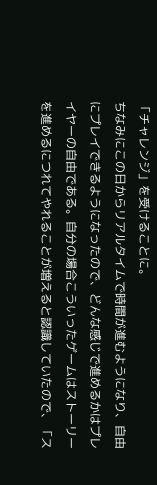「チャレンジ」を受けることに。
ちなみにこの日からリアルタイムで時間が進むようになり、自由にプレイできるようになったので、どんな感じで進めるかはプレイヤーの自由である。自分の場合こういったゲームはストーリーを進めるにつれてやれることが増えると認識していたので、「ス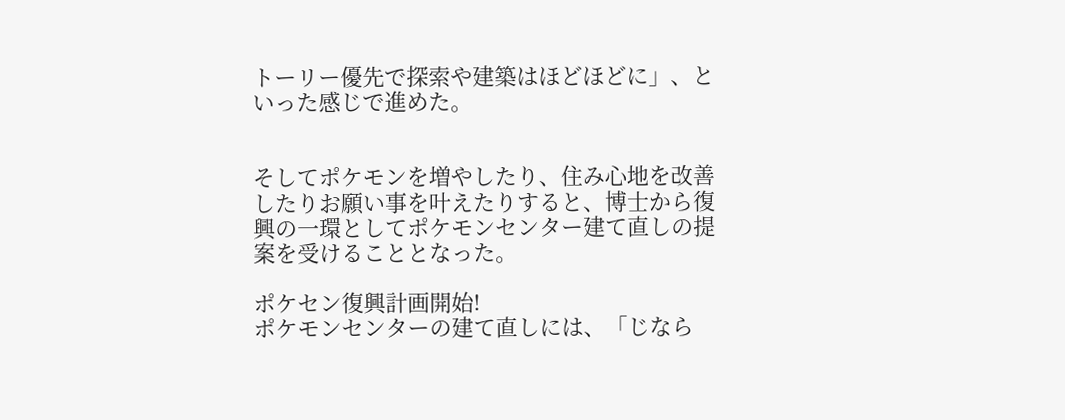トーリー優先で探索や建築はほどほどに」、といった感じで進めた。


そしてポケモンを増やしたり、住み心地を改善したりお願い事を叶えたりすると、博士から復興の一環としてポケモンセンター建て直しの提案を受けることとなった。

ポケセン復興計画開始!
ポケモンセンターの建て直しには、「じなら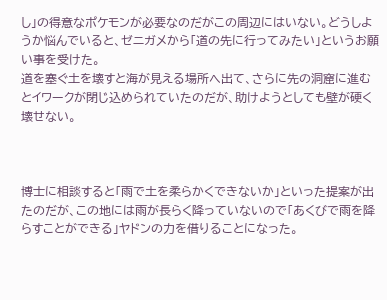し」の得意なポケモンが必要なのだがこの周辺にはいない。どうしようか悩んでいると、ゼニガメから「道の先に行ってみたい」というお願い事を受けた。
道を塞ぐ土を壊すと海が見える場所へ出て、さらに先の洞窟に進むとイワークが閉じ込められていたのだが、助けようとしても壁が硬く壊せない。



博士に相談すると「雨で土を柔らかくできないか」といった提案が出たのだが、この地には雨が長らく降っていないので「あくびで雨を降らすことができる」ヤドンの力を借りることになった。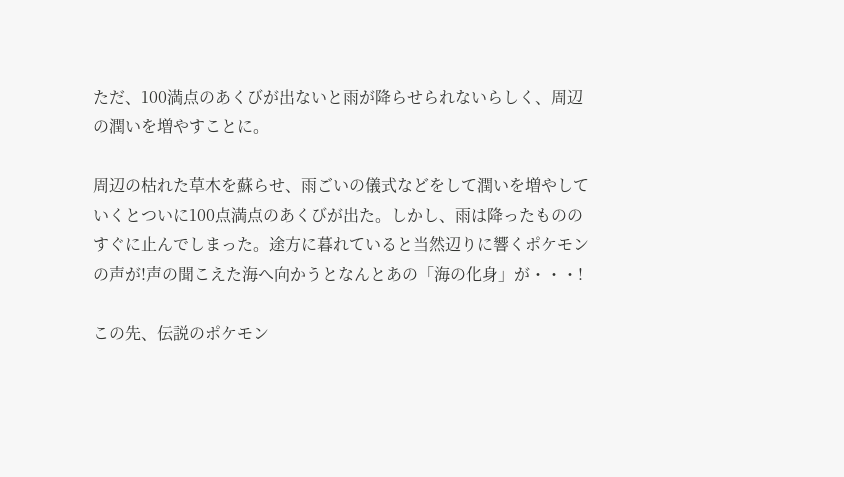ただ、100満点のあくびが出ないと雨が降らせられないらしく、周辺の潤いを増やすことに。

周辺の枯れた草木を蘇らせ、雨ごいの儀式などをして潤いを増やしていくとついに100点満点のあくびが出た。しかし、雨は降ったもののすぐに止んでしまった。途方に暮れていると当然辺りに響くポケモンの声が!声の聞こえた海へ向かうとなんとあの「海の化身」が・・・!

この先、伝説のポケモン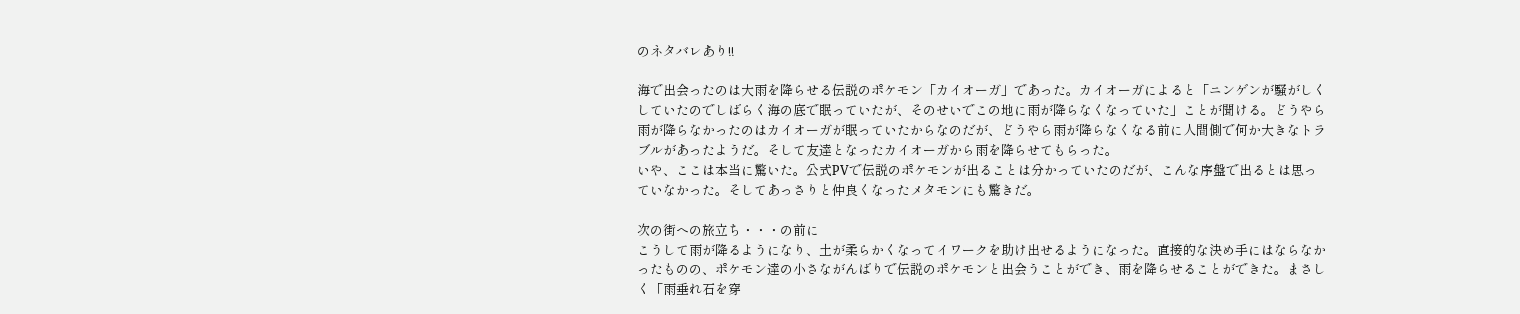のネタバレあり!!

海で出会ったのは大雨を降らせる伝説のポケモン「カイオーガ」であった。カイオーガによると「ニンゲンが騒がしくしていたのでしばらく海の底で眠っていたが、そのせいでこの地に雨が降らなくなっていた」ことが聞ける。どうやら雨が降らなかったのはカイオーガが眠っていたからなのだが、どうやら雨が降らなくなる前に人間側で何か大きなトラブルがあったようだ。そして友達となったカイオーガから雨を降らせてもらった。
いや、ここは本当に驚いた。公式PVで伝説のポケモンが出ることは分かっていたのだが、こんな序盤で出るとは思っていなかった。そしてあっさりと仲良くなったメタモンにも驚きだ。

次の街への旅立ち・・・の前に
こうして雨が降るようになり、土が柔らかくなってイワークを助け出せるようになった。直接的な決め手にはならなかったものの、ポケモン達の小さながんばりで伝説のポケモンと出会うことができ、雨を降らせることができた。まさしく「雨垂れ石を穿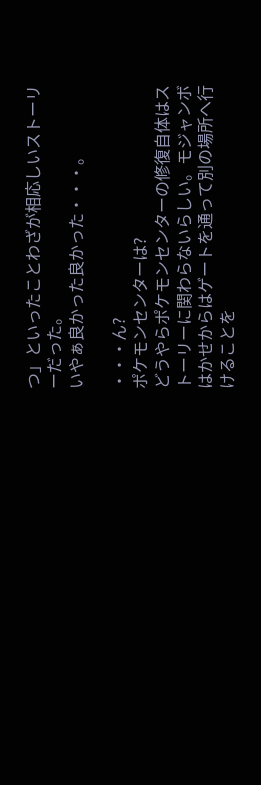つ」といったことわざが相応しいストーリーだった。
いやぁ良かった良かった・・・。

・・・ん?
ポケモンセンターは?
どうやらポケモンセンターの修復自体はストーリーに関わらないらしい。モジャンボはかせからはゲートを通って別の場所へ行けることを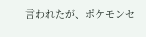言われたが、ポケモンセ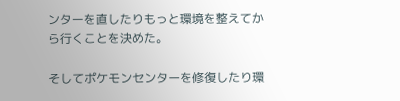ンターを直したりもっと環境を整えてから行くことを決めた。

そしてポケモンセンターを修復したり環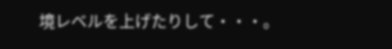境レベルを上げたりして・・・。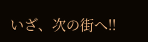いざ、次の街へ!!